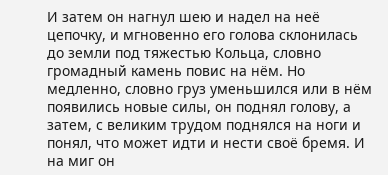И затем он нагнул шею и надел на неё цепочку, и мгновенно его голова склонилась до земли под тяжестью Кольца, словно громадный камень повис на нём. Но медленно, словно груз уменьшился или в нём появились новые силы, он поднял голову, а затем, с великим трудом поднялся на ноги и понял, что может идти и нести своё бремя. И на миг он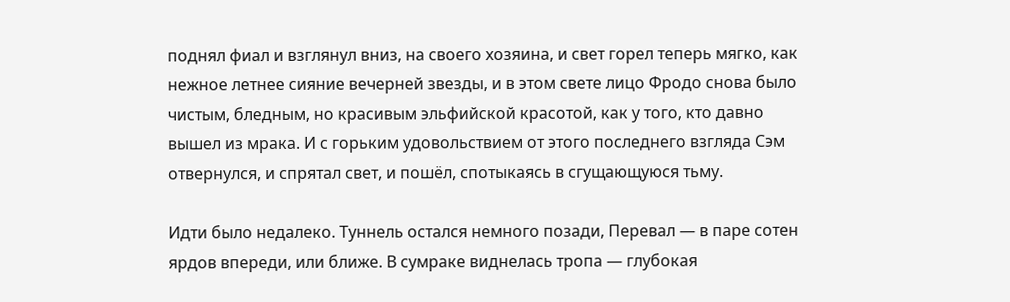поднял фиал и взглянул вниз, на своего хозяина, и свет горел теперь мягко, как нежное летнее сияние вечерней звезды, и в этом свете лицо Фродо снова было чистым, бледным, но красивым эльфийской красотой, как у того, кто давно вышел из мрака. И с горьким удовольствием от этого последнего взгляда Сэм отвернулся, и спрятал свет, и пошёл, спотыкаясь в сгущающуюся тьму.

Идти было недалеко. Туннель остался немного позади, Перевал — в паре сотен ярдов впереди, или ближе. В сумраке виднелась тропа — глубокая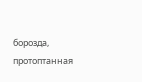борозда, протоптанная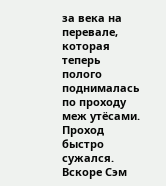за века на перевале, которая теперь полого поднималась по проходу меж утёсами. Проход быстро сужался. Вскоре Сэм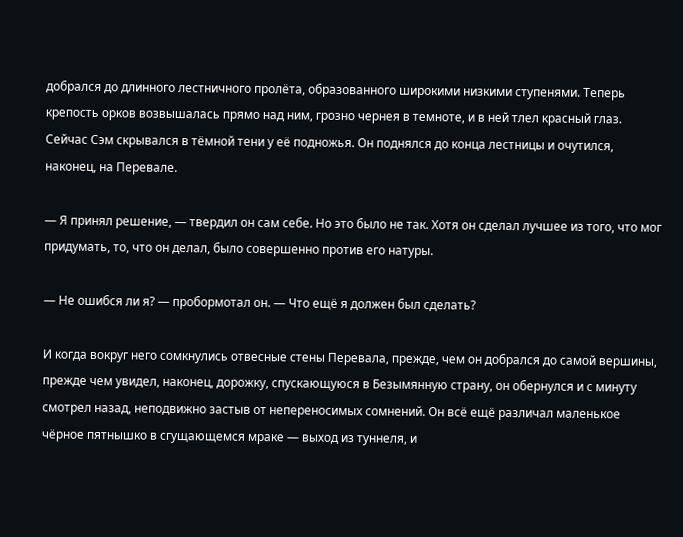добрался до длинного лестничного пролёта, образованного широкими низкими ступенями. Теперь крепость орков возвышалась прямо над ним, грозно чернея в темноте, и в ней тлел красный глаз. Сейчас Сэм скрывался в тёмной тени у её подножья. Он поднялся до конца лестницы и очутился, наконец, на Перевале.

— Я принял решение, — твердил он сам себе. Но это было не так. Хотя он сделал лучшее из того, что мог придумать, то, что он делал, было совершенно против его натуры.

— Не ошибся ли я? — пробормотал он. — Что ещё я должен был сделать?

И когда вокруг него сомкнулись отвесные стены Перевала, прежде, чем он добрался до самой вершины, прежде чем увидел, наконец, дорожку, спускающуюся в Безымянную страну, он обернулся и с минуту смотрел назад, неподвижно застыв от непереносимых сомнений. Он всё ещё различал маленькое чёрное пятнышко в сгущающемся мраке — выход из туннеля, и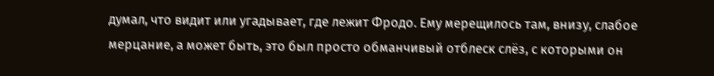думал, что видит или угадывает, где лежит Фродо. Ему мерещилось там, внизу, слабое мерцание, а может быть, это был просто обманчивый отблеск слёз, с которыми он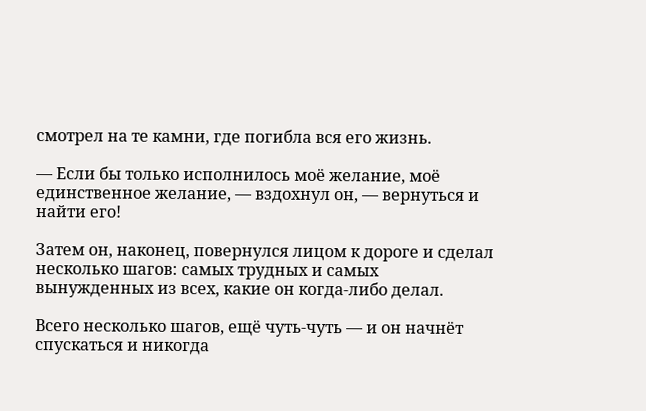смотрел на те камни, где погибла вся его жизнь.

— Если бы только исполнилось моё желание, моё единственное желание, — вздохнул он, — вернуться и найти его!

Затем он, наконец, повернулся лицом к дороге и сделал несколько шагов: самых трудных и самых вынужденных из всех, какие он когда-либо делал.

Всего несколько шагов, ещё чуть-чуть — и он начнёт спускаться и никогда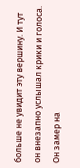больше не увидит эту вершину. И тут он внезапно услышал крики и голоса. Он замер на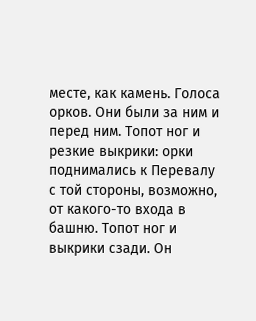месте, как камень. Голоса орков. Они были за ним и перед ним. Топот ног и резкие выкрики: орки поднимались к Перевалу с той стороны, возможно, от какого-то входа в башню. Топот ног и выкрики сзади. Он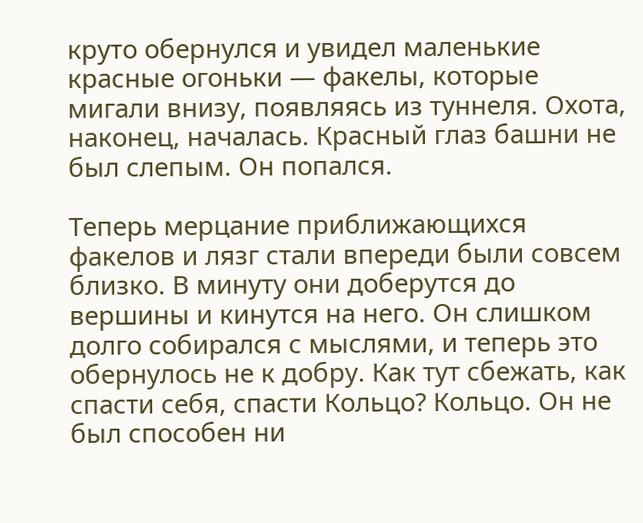круто обернулся и увидел маленькие красные огоньки — факелы, которые мигали внизу, появляясь из туннеля. Охота, наконец, началась. Красный глаз башни не был слепым. Он попался.

Теперь мерцание приближающихся факелов и лязг стали впереди были совсем близко. В минуту они доберутся до вершины и кинутся на него. Он слишком долго собирался с мыслями, и теперь это обернулось не к добру. Как тут сбежать, как спасти себя, спасти Кольцо? Кольцо. Он не был способен ни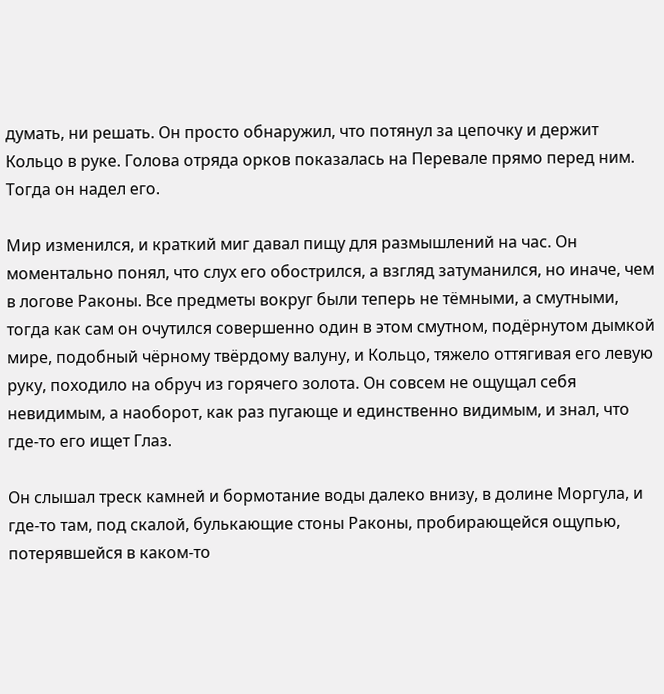думать, ни решать. Он просто обнаружил, что потянул за цепочку и держит Кольцо в руке. Голова отряда орков показалась на Перевале прямо перед ним. Тогда он надел его.

Мир изменился, и краткий миг давал пищу для размышлений на час. Он моментально понял, что слух его обострился, а взгляд затуманился, но иначе, чем в логове Раконы. Все предметы вокруг были теперь не тёмными, а смутными, тогда как сам он очутился совершенно один в этом смутном, подёрнутом дымкой мире, подобный чёрному твёрдому валуну, и Кольцо, тяжело оттягивая его левую руку, походило на обруч из горячего золота. Он совсем не ощущал себя невидимым, а наоборот, как раз пугающе и единственно видимым, и знал, что где-то его ищет Глаз.

Он слышал треск камней и бормотание воды далеко внизу, в долине Моргула, и где-то там, под скалой, булькающие стоны Раконы, пробирающейся ощупью, потерявшейся в каком-то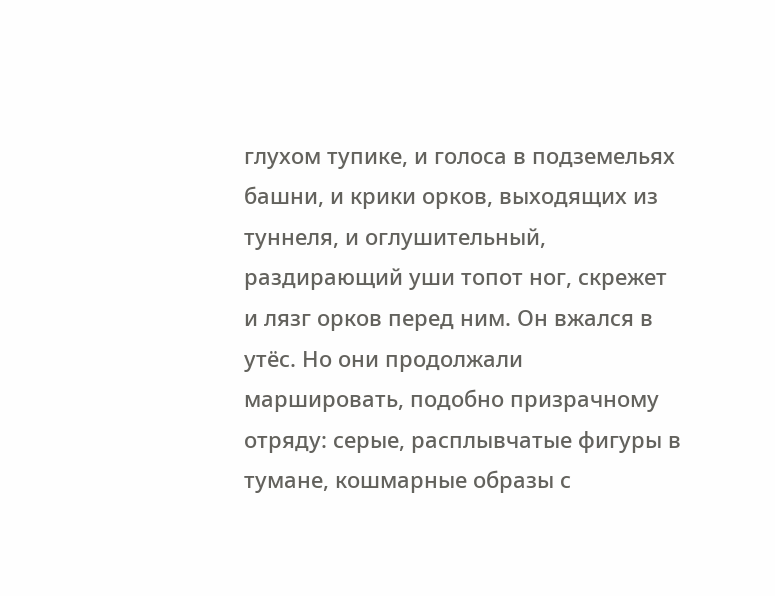глухом тупике, и голоса в подземельях башни, и крики орков, выходящих из туннеля, и оглушительный, раздирающий уши топот ног, скрежет и лязг орков перед ним. Он вжался в утёс. Но они продолжали маршировать, подобно призрачному отряду: серые, расплывчатые фигуры в тумане, кошмарные образы с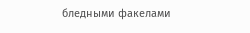бледными факелами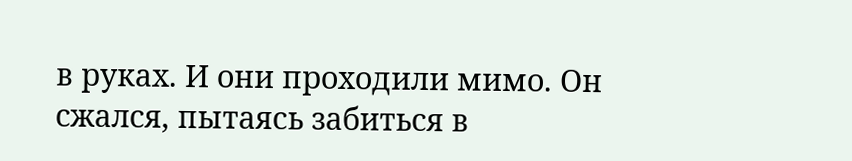в руках. И они проходили мимо. Он сжался, пытаясь забиться в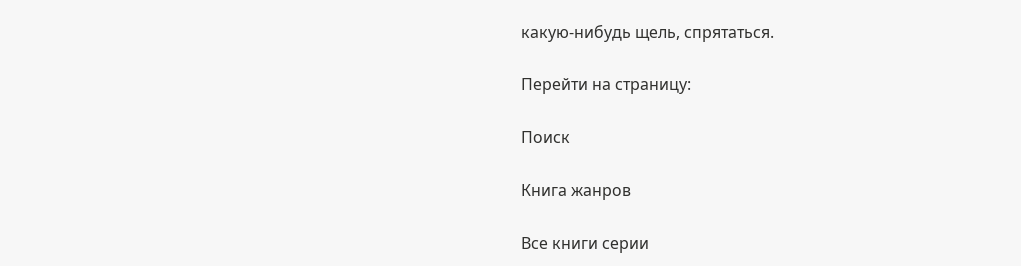какую-нибудь щель, спрятаться.

Перейти на страницу:

Поиск

Книга жанров

Все книги серии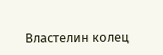Властелин колец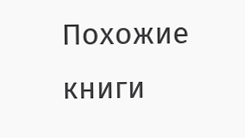Похожие книги